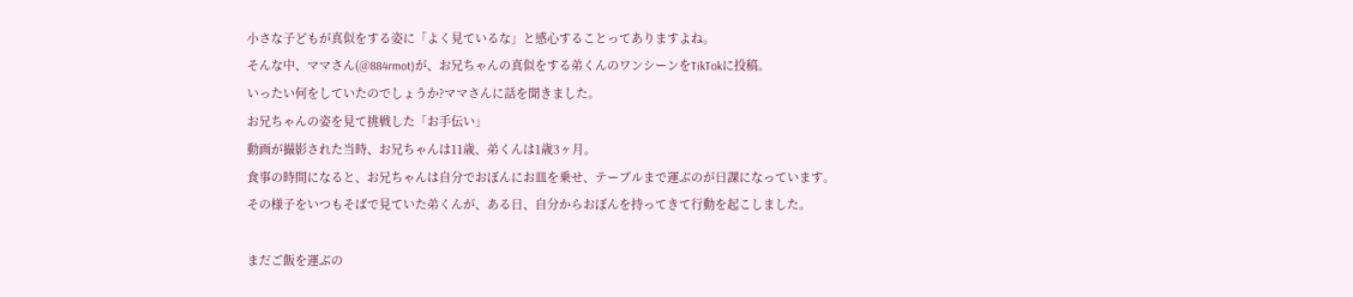小さな子どもが真似をする姿に「よく見ているな」と感心することってありますよね。
そんな中、ママさん(@884rmot)が、お兄ちゃんの真似をする弟くんのワンシーンをTikTokに投稿。
いったい何をしていたのでしょうか?ママさんに話を聞きました。
お兄ちゃんの姿を見て挑戦した「お手伝い」
動画が撮影された当時、お兄ちゃんは11歳、弟くんは1歳3ヶ月。
食事の時間になると、お兄ちゃんは自分でおぼんにお皿を乗せ、テーブルまで運ぶのが日課になっています。
その様子をいつもそばで見ていた弟くんが、ある日、自分からおぼんを持ってきて行動を起こしました。

まだご飯を運ぶの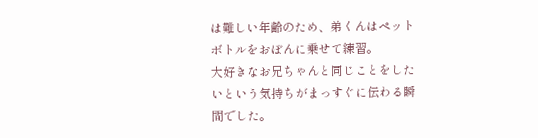は難しい年齢のため、弟くんはペットボトルをおぼんに乗せて練習。
大好きなお兄ちゃんと同じことをしたいという気持ちがまっすぐに伝わる瞬間でした。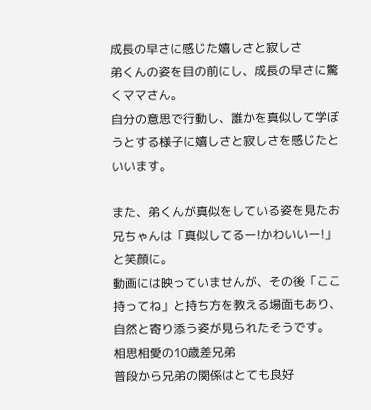成長の早さに感じた嬉しさと寂しさ
弟くんの姿を目の前にし、成長の早さに驚くママさん。
自分の意思で行動し、誰かを真似して学ぼうとする様子に嬉しさと寂しさを感じたといいます。

また、弟くんが真似をしている姿を見たお兄ちゃんは「真似してるー!かわいいー!」と笑顔に。
動画には映っていませんが、その後「ここ持ってね」と持ち方を教える場面もあり、自然と寄り添う姿が見られたそうです。
相思相愛の10歳差兄弟
普段から兄弟の関係はとても良好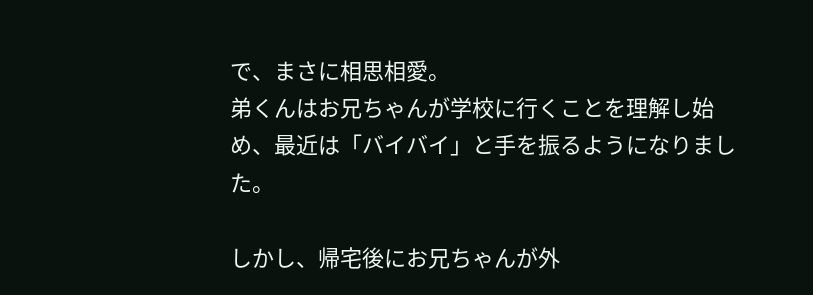で、まさに相思相愛。
弟くんはお兄ちゃんが学校に行くことを理解し始め、最近は「バイバイ」と手を振るようになりました。

しかし、帰宅後にお兄ちゃんが外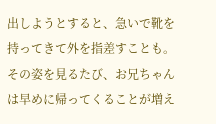出しようとすると、急いで靴を持ってきて外を指差すことも。
その姿を見るたび、お兄ちゃんは早めに帰ってくることが増え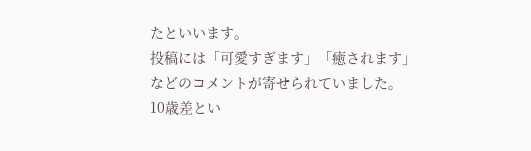たといいます。
投稿には「可愛すぎます」「癒されます」などのコメントが寄せられていました。
10歳差とい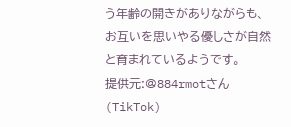う年齢の開きがありながらも、お互いを思いやる優しさが自然と育まれているようです。
提供元:@884rmotさん(TikTok)